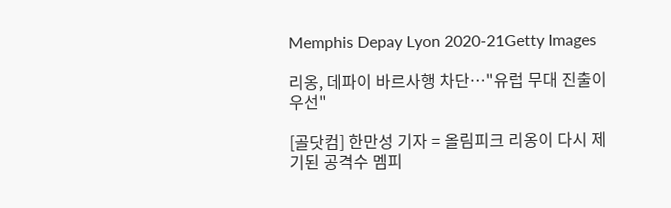Memphis Depay Lyon 2020-21Getty Images

리옹, 데파이 바르사행 차단…"유럽 무대 진출이 우선"

[골닷컴] 한만성 기자 = 올림피크 리옹이 다시 제기된 공격수 멤피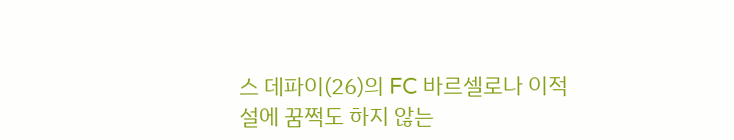스 데파이(26)의 FC 바르셀로나 이적설에 꿈쩍도 하지 않는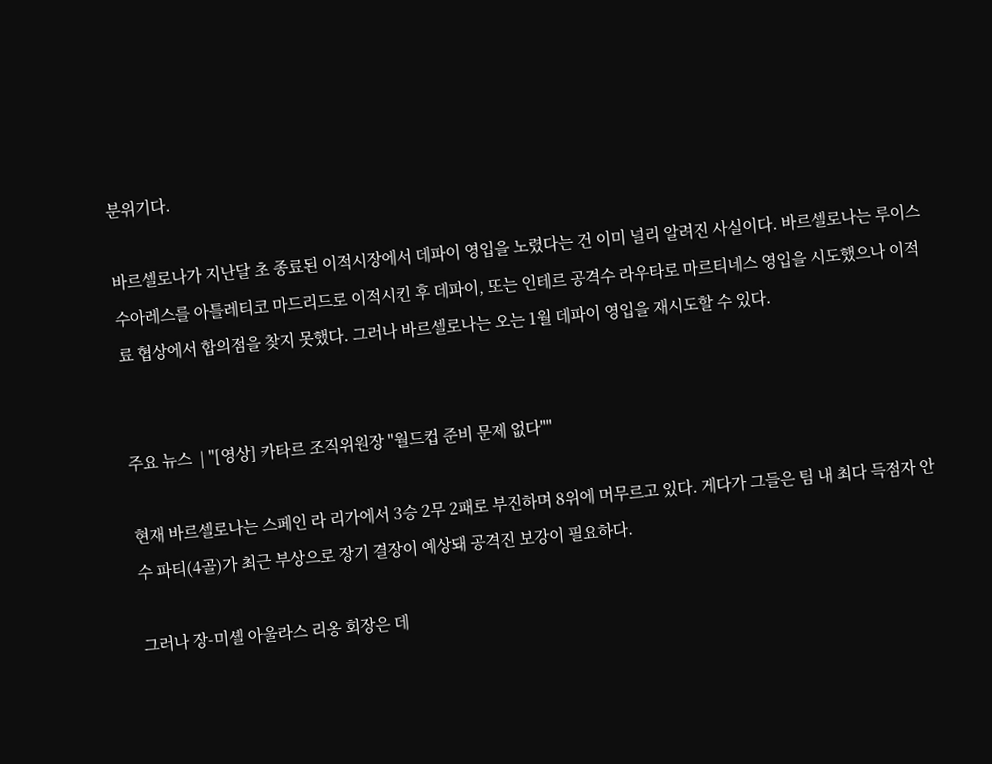분위기다.

바르셀로나가 지난달 초 종료된 이적시장에서 데파이 영입을 노렸다는 건 이미 널리 알려진 사실이다. 바르셀로나는 루이스 수아레스를 아틀레티코 마드리드로 이적시킨 후 데파이, 또는 인테르 공격수 라우타로 마르티네스 영입을 시도했으나 이적료 협상에서 합의점을 찾지 못했다. 그러나 바르셀로나는 오는 1월 데파이 영입을 재시도할 수 있다.


주요 뉴스  | "[영상] 카타르 조직위원장 "월드컵 준비 문제 없다""

현재 바르셀로나는 스페인 라 리가에서 3승 2무 2패로 부진하며 8위에 머무르고 있다. 게다가 그들은 팀 내 최다 득점자 안수 파티(4골)가 최근 부상으로 장기 결장이 예상돼 공격진 보강이 필요하다.

그러나 장-미셸 아울라스 리옹 회장은 데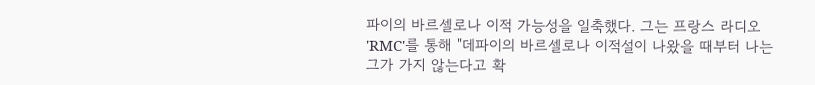파이의 바르셀로나 이적 가능성을 일축했다. 그는 프랑스 라디오 'RMC'를 통해 "데파이의 바르셀로나 이적설이 나왔을 때부터 나는 그가 가지 않는다고 확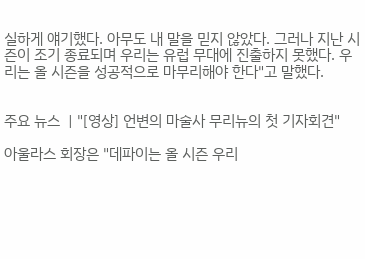실하게 얘기했다. 아무도 내 말을 믿지 않았다. 그러나 지난 시즌이 조기 종료되며 우리는 유럽 무대에 진출하지 못했다. 우리는 올 시즌을 성공적으로 마무리해야 한다"고 말했다.


주요 뉴스  | "[영상] 언변의 마술사 무리뉴의 첫 기자회견"

아울라스 회장은 "데파이는 올 시즌 우리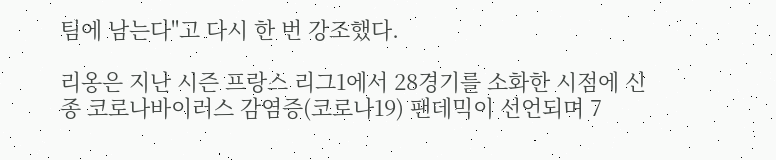팀에 남는다"고 다시 한 번 강조했다.

리옹은 지난 시즌 프랑스 리그1에서 28경기를 소화한 시점에 신종 코로나바이러스 감염증(코로나19) 팬데믹이 선언되며 7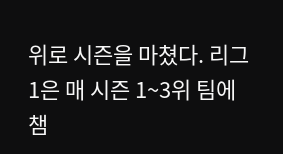위로 시즌을 마쳤다. 리그1은 매 시즌 1~3위 팀에 챔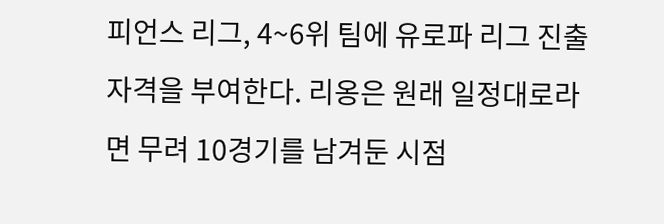피언스 리그, 4~6위 팀에 유로파 리그 진출 자격을 부여한다. 리옹은 원래 일정대로라면 무려 10경기를 남겨둔 시점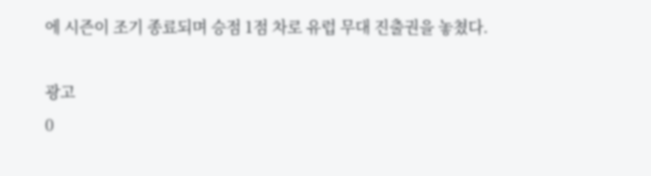에 시즌이 조기 종료되며 승점 1점 차로 유럽 무대 진출권을 놓쳤다.

광고
0